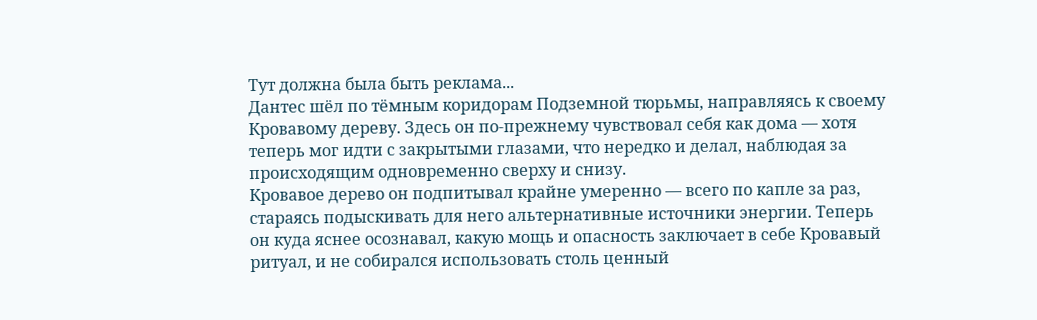Тут должна была быть реклама...
Дантес шёл по тёмным коридорам Подземной тюрьмы, направляясь к своему Кровавому дереву. Здесь он по-прежнему чувствовал себя как дома — хотя теперь мог идти с закрытыми глазами, что нередко и делал, наблюдая за происходящим одновременно сверху и снизу.
Кровавое дерево он подпитывал крайне умеренно — всего по капле за раз, стараясь подыскивать для него альтернативные источники энергии. Теперь он куда яснее осознавал, какую мощь и опасность заключает в себе Кровавый ритуал, и не собирался использовать столь ценный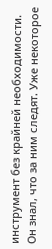инструмент без крайней необходимости.
Он знал, что за ним следят. Уже некоторое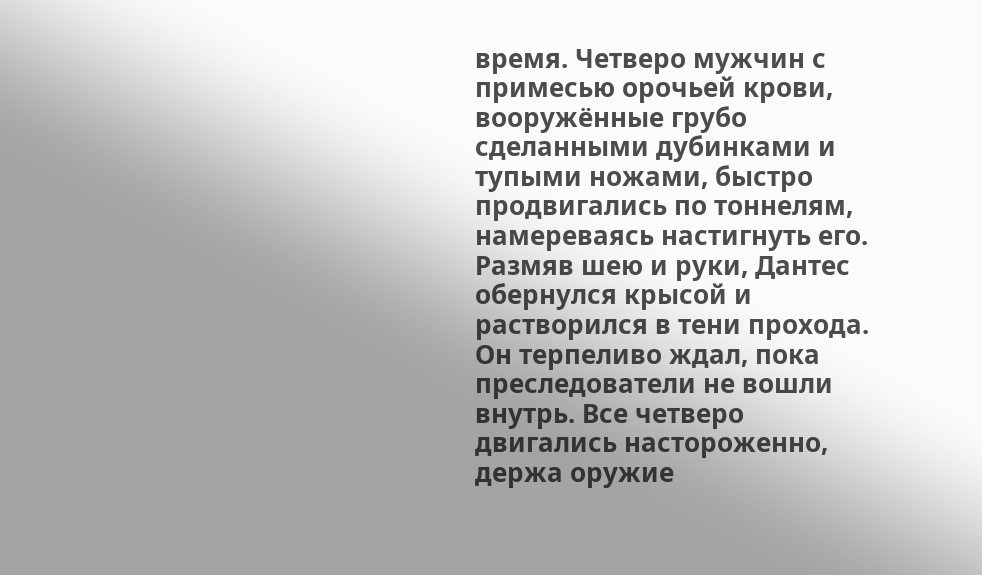время. Четверо мужчин с примесью орочьей крови, вооружённые грубо сделанными дубинками и тупыми ножами, быстро продвигались по тоннелям, намереваясь настигнуть его.
Размяв шею и руки, Дантес обернулся крысой и растворился в тени прохода. Он терпеливо ждал, пока преследователи не вошли внутрь. Все четверо двигались настороженно, держа оружие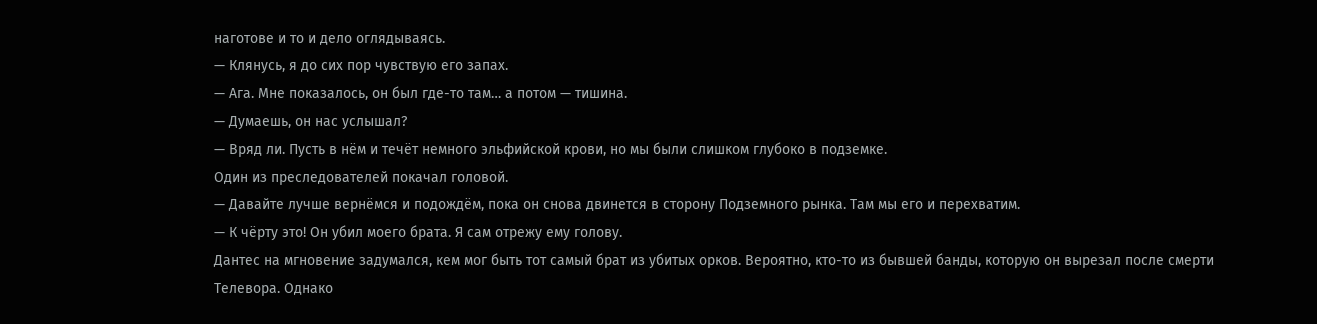наготове и то и дело оглядываясь.
— Клянусь, я до сих пор чувствую его запах.
— Ага. Мне показалось, он был где-то там… а потом — тишина.
— Думаешь, он нас услышал?
— Вряд ли. Пусть в нём и течёт немного эльфийской крови, но мы были слишком глубоко в подземке.
Один из преследователей покачал головой.
— Давайте лучше вернёмся и подождём, пока он снова двинется в сторону Подземного рынка. Там мы его и перехватим.
— К чёрту это! Он убил моего брата. Я сам отрежу ему голову.
Дантес на мгновение задумался, кем мог быть тот самый брат из убитых орков. Вероятно, кто-то из бывшей банды, которую он вырезал после смерти Телевора. Однако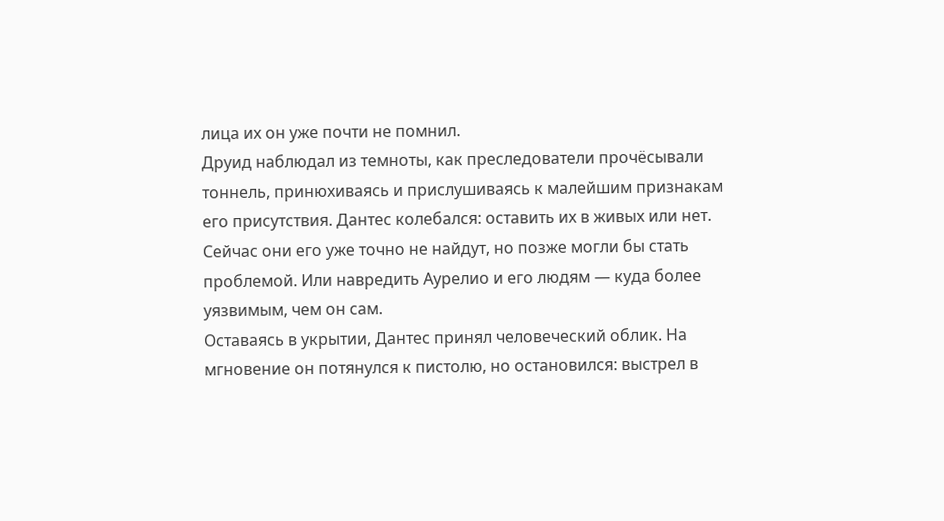лица их он уже почти не помнил.
Друид наблюдал из темноты, как преследователи прочёсывали тоннель, принюхиваясь и прислушиваясь к малейшим признакам его присутствия. Дантес колебался: оставить их в живых или нет. Сейчас они его уже точно не найдут, но позже могли бы стать проблемой. Или навредить Аурелио и его людям — куда более уязвимым, чем он сам.
Оставаясь в укрытии, Дантес принял человеческий облик. На мгновение он потянулся к пистолю, но остановился: выстрел в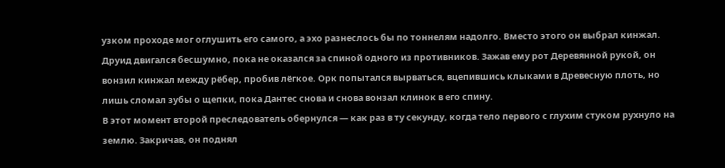узком проходе мог оглушить его самого, а эхо разнеслось бы по тоннелям надолго. Вместо этого он выбрал кинжал.
Друид двигался бесшумно, пока не оказался за спиной одного из противников. Зажав ему рот Деревянной рукой, он вонзил кинжал между рёбер, пробив лёгкое. Орк попытался вырваться, вцепившись клыками в Древесную плоть, но лишь сломал зубы о щепки, пока Дантес снова и снова вонзал клинок в его спину.
В этот момент второй преследователь обернулся — как раз в ту секунду, когда тело первого с глухим стуком рухнуло на землю. Закричав, он поднял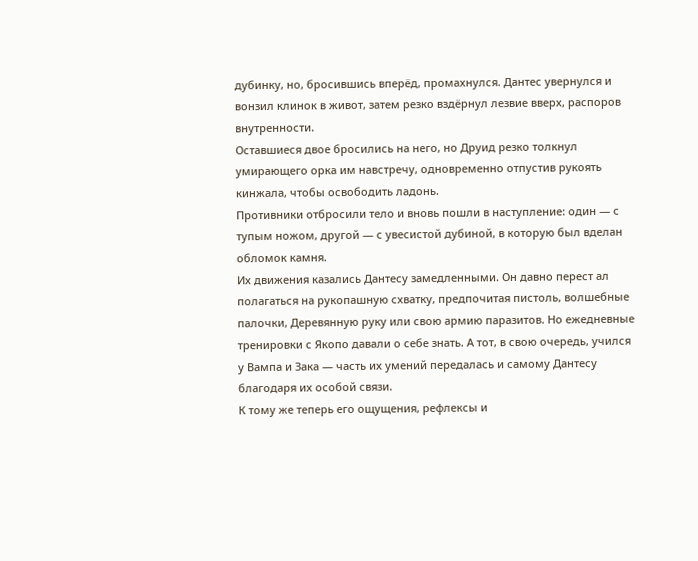дубинку, но, бросившись вперёд, промахнулся. Дантес увернулся и вонзил клинок в живот, затем резко вздёрнул лезвие вверх, распоров внутренности.
Оставшиеся двое бросились на него, но Друид резко толкнул умирающего орка им навстречу, одновременно отпустив рукоять кинжала, чтобы освободить ладонь.
Противники отбросили тело и вновь пошли в наступление: один — с тупым ножом, другой — с увесистой дубиной, в которую был вделан обломок камня.
Их движения казались Дантесу замедленными. Он давно перест ал полагаться на рукопашную схватку, предпочитая пистоль, волшебные палочки, Деревянную руку или свою армию паразитов. Но ежедневные тренировки с Якопо давали о себе знать. А тот, в свою очередь, учился у Вампа и Зака — часть их умений передалась и самому Дантесу благодаря их особой связи.
К тому же теперь его ощущения, рефлексы и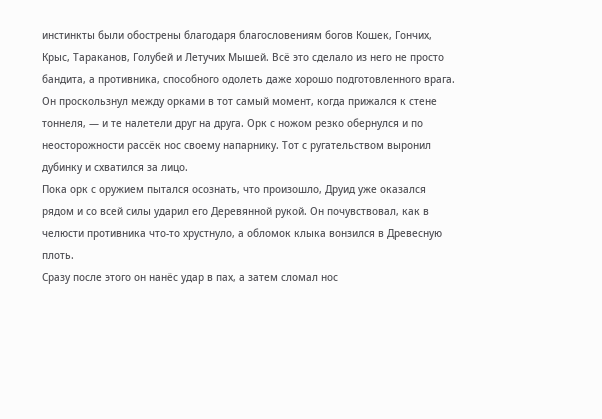инстинкты были обострены благодаря благословениям богов Кошек, Гончих, Крыс, Тараканов, Голубей и Летучих Мышей. Всё это сделало из него не просто бандита, а противника, способного одолеть даже хорошо подготовленного врага.
Он проскользнул между орками в тот самый момент, когда прижался к стене тоннеля, — и те налетели друг на друга. Орк с ножом резко обернулся и по неосторожности рассёк нос своему напарнику. Тот с ругательством выронил дубинку и схватился за лицо.
Пока орк с оружием пытался осознать, что произошло, Друид уже оказался рядом и со всей силы ударил его Деревянной рукой. Он почувствовал, как в челюсти противника что-то хрустнуло, а обломок клыка вонзился в Древесную плоть.
Сразу после этого он нанёс удар в пах, а затем сломал нос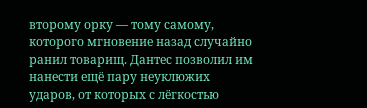второму орку — тому самому, которого мгновение назад случайно ранил товарищ. Дантес позволил им нанести ещё пару неуклюжих ударов, от которых с лёгкостью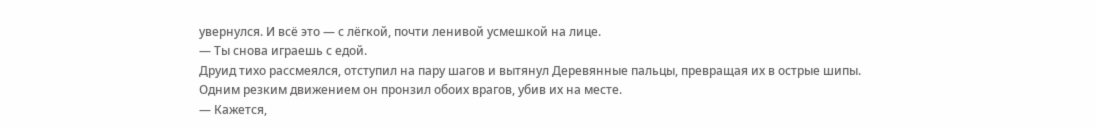увернулся. И всё это — с лёгкой, почти ленивой усмешкой на лице.
— Ты снова играешь с едой.
Друид тихо рассмеялся, отступил на пару шагов и вытянул Деревянные пальцы, превращая их в острые шипы. Одним резким движением он пронзил обоих врагов, убив их на месте.
— Кажется,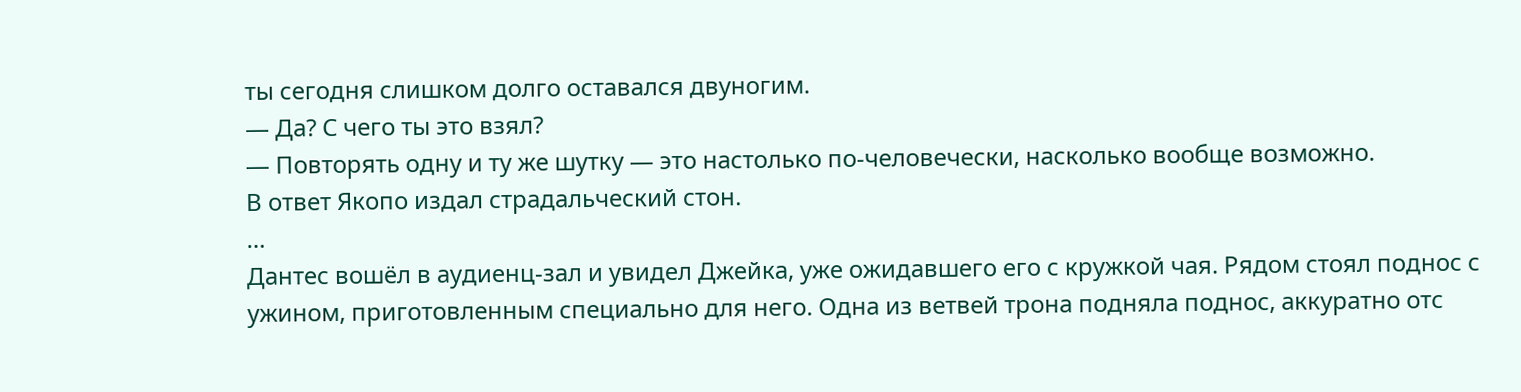ты сегодня слишком долго оставался двуногим.
— Да? С чего ты это взял?
— Повторять одну и ту же шутку — это настолько по-человечески, насколько вообще возможно.
В ответ Якопо издал страдальческий стон.
…
Дантес вошёл в аудиенц-зал и увидел Джейка, уже ожидавшего его с кружкой чая. Рядом стоял поднос с ужином, приготовленным специально для него. Одна из ветвей трона подняла поднос, аккуратно отс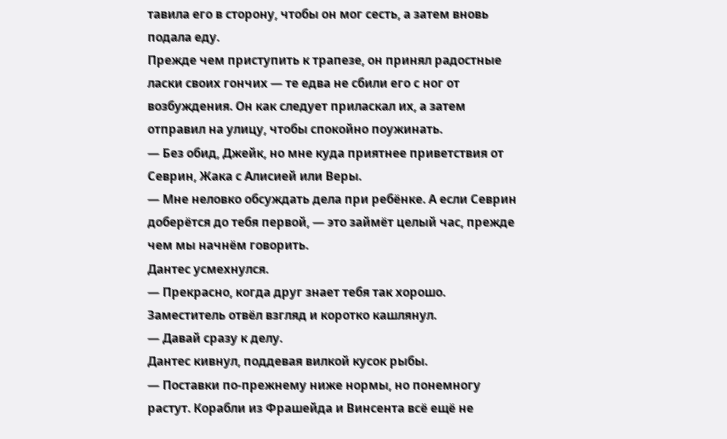тавила его в сторону, чтобы он мог сесть, а затем вновь подала еду.
Прежде чем приступить к трапезе, он принял радостные ласки своих гончих — те едва не сбили его с ног от возбуждения. Он как следует приласкал их, а затем отправил на улицу, чтобы спокойно поужинать.
— Без обид, Джейк, но мне куда приятнее приветствия от Севрин, Жака с Алисией или Веры.
— Мне неловко обсуждать дела при ребёнке. А если Севрин доберётся до тебя первой, — это займёт целый час, прежде чем мы начнём говорить.
Дантес усмехнулся.
— Прекрасно, когда друг знает тебя так хорошо.
Заместитель отвёл взгляд и коротко кашлянул.
— Давай сразу к делу.
Дантес кивнул, поддевая вилкой кусок рыбы.
— Поставки по-прежнему ниже нормы, но понемногу растут. Корабли из Фрашейда и Винсента всё ещё не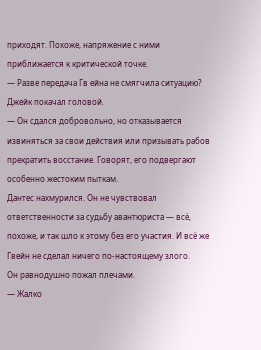приходят. Похоже, напряжение с ними приближается к критической точке.
— Разве передача Гв ейна не смягчила ситуацию?
Джейк покачал головой.
— Он сдался добровольно, но отказывается извиняться за свои действия или призывать рабов прекратить восстание. Говорят, его подвергают особенно жестоким пыткам.
Дантес нахмурился. Он не чувствовал ответственности за судьбу авантюриста — всё, похоже, и так шло к этому без его участия. И всё же Гвейн не сделал ничего по-настоящему злого.
Он равнодушно пожал плечами.
— Жалко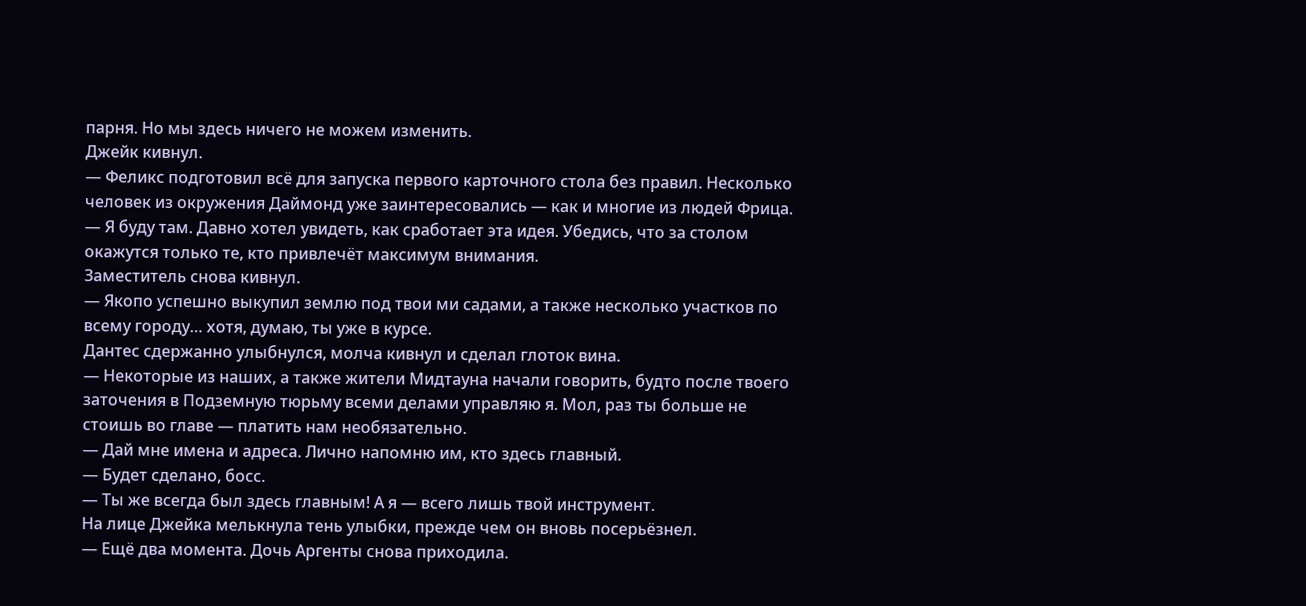парня. Но мы здесь ничего не можем изменить.
Джейк кивнул.
— Феликс подготовил всё для запуска первого карточного стола без правил. Несколько человек из окружения Даймонд уже заинтересовались — как и многие из людей Фрица.
— Я буду там. Давно хотел увидеть, как сработает эта идея. Убедись, что за столом окажутся только те, кто привлечёт максимум внимания.
Заместитель снова кивнул.
— Якопо успешно выкупил землю под твои ми садами, а также несколько участков по всему городу… хотя, думаю, ты уже в курсе.
Дантес сдержанно улыбнулся, молча кивнул и сделал глоток вина.
— Некоторые из наших, а также жители Мидтауна начали говорить, будто после твоего заточения в Подземную тюрьму всеми делами управляю я. Мол, раз ты больше не стоишь во главе — платить нам необязательно.
— Дай мне имена и адреса. Лично напомню им, кто здесь главный.
— Будет сделано, босс.
— Ты же всегда был здесь главным! А я — всего лишь твой инструмент.
На лице Джейка мелькнула тень улыбки, прежде чем он вновь посерьёзнел.
— Ещё два момента. Дочь Аргенты снова приходила.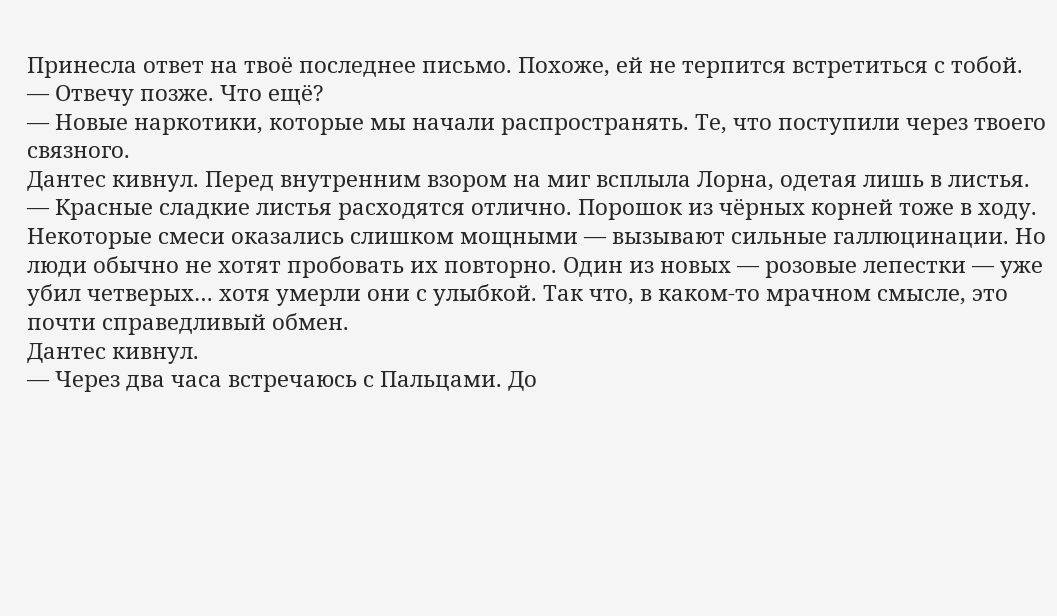Принесла ответ на твоё последнее письмо. Похоже, ей не терпится встретиться с тобой.
— Отвечу позже. Что ещё?
— Новые наркотики, которые мы начали распространять. Те, что поступили через твоего связного.
Дантес кивнул. Перед внутренним взором на миг всплыла Лорна, одетая лишь в листья.
— Красные сладкие листья расходятся отлично. Порошок из чёрных корней тоже в ходу. Некоторые смеси оказались слишком мощными — вызывают сильные галлюцинации. Но люди обычно не хотят пробовать их повторно. Один из новых — розовые лепестки — уже убил четверых… хотя умерли они с улыбкой. Так что, в каком-то мрачном смысле, это почти справедливый обмен.
Дантес кивнул.
— Через два часа встречаюсь с Пальцами. До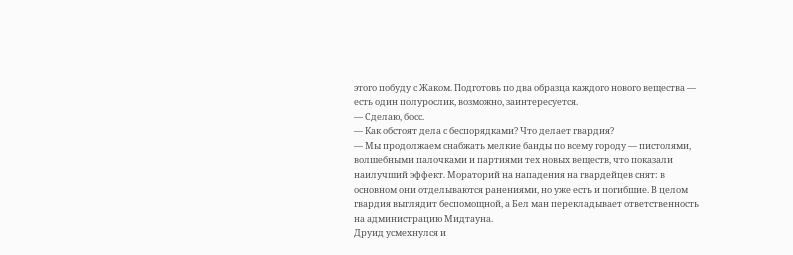этого побуду с Жаком. Подготовь по два образца каждого нового вещества — есть один полурослик, возможно, заинтересуется.
— Сделаю, босс.
— Как обстоят дела с беспорядками? Что делает гвардия?
— Мы продолжаем снабжать мелкие банды по всему городу — пистолями, волшебными палочками и партиями тех новых веществ, что показали наилучший эффект. Мораторий на нападения на гвардейцев снят: в основном они отделываются ранениями, но уже есть и погибшие. В целом гвардия выглядит беспомощной, а Бел ман перекладывает ответственность на администрацию Мидтауна.
Друид усмехнулся и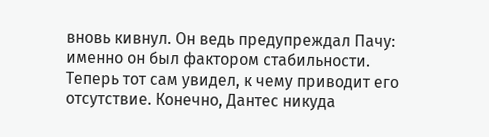вновь кивнул. Он ведь предупреждал Пачу: именно он был фактором стабильности. Теперь тот сам увидел, к чему приводит его отсутствие. Конечно, Дантес никуда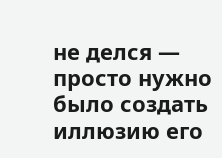не делся — просто нужно было создать иллюзию его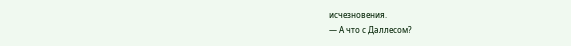исчезновения.
— А что с Даллесом?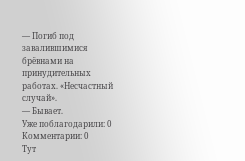— Погиб под завалившимися брёвнами на принудительных работах. «Несчастный случай».
— Бывает.
Уже поблагодарили: 0
Комментарии: 0
Тут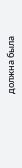должна была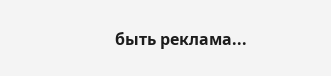быть реклама...